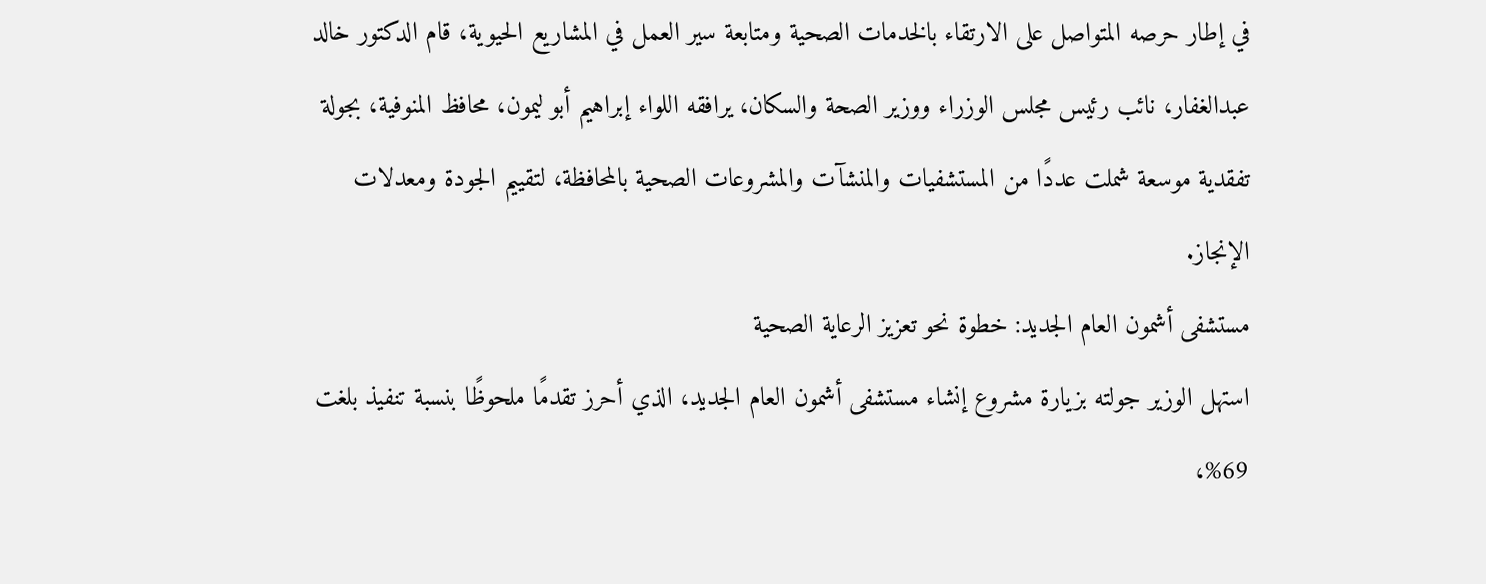في إطار حرصه المتواصل على الارتقاء بالخدمات الصحية ومتابعة سير العمل في المشاريع الحيوية، قام الدكتور خالد عبدالغفار، نائب رئيس مجلس الوزراء ووزير الصحة والسكان، يرافقه اللواء إبراهيم أبو ليمون، محافظ المنوفية، بجولة تفقدية موسعة شملت عددًا من المستشفيات والمنشآت والمشروعات الصحية بالمحافظة، لتقييم الجودة ومعدلات الإنجاز.
مستشفى أشمون العام الجديد: خطوة نحو تعزيز الرعاية الصحية
استهل الوزير جولته بزيارة مشروع إنشاء مستشفى أشمون العام الجديد، الذي أحرز تقدمًا ملحوظًا بنسبة تنفيذ بلغت 69%،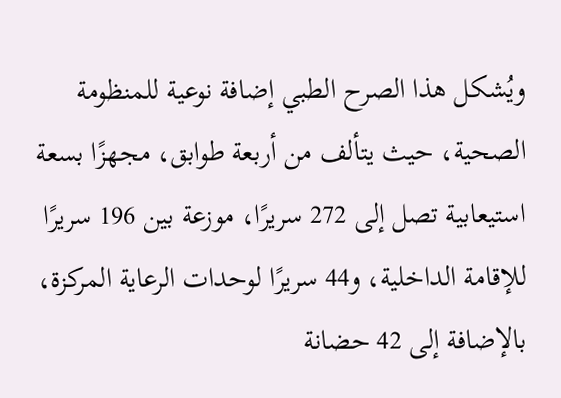ويُشكل هذا الصرح الطبي إضافة نوعية للمنظومة الصحية، حيث يتألف من أربعة طوابق، مجهزًا بسعة استيعابية تصل إلى 272 سريرًا، موزعة بين 196 سريرًا للإقامة الداخلية، و44 سريرًا لوحدات الرعاية المركزة، بالإضافة إلى 42 حضانة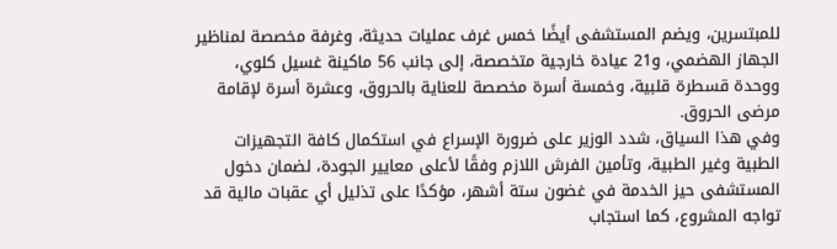للمبتسرين، ويضم المستشفى أيضًا خمس غرف عمليات حديثة، وغرفة مخصصة لمناظير الجهاز الهضمي، و21 عيادة خارجية متخصصة، إلى جانب 56 ماكينة غسيل كلوي، ووحدة قسطرة قلبية، وخمسة أسرة مخصصة للعناية بالحروق، وعشرة أسرة لإقامة مرضى الحروق.
وفي هذا السياق، شدد الوزير على ضرورة الإسراع في استكمال كافة التجهيزات الطبية وغير الطبية، وتأمين الفرش اللازم وفقًا لأعلى معايير الجودة، لضمان دخول المستشفى حيز الخدمة في غضون ستة أشهر، مؤكدًا على تذليل أي عقبات مالية قد تواجه المشروع، كما استجاب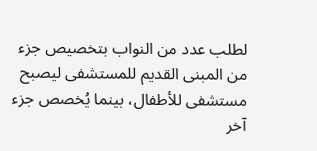لطلب عدد من النواب بتخصيص جزء من المبنى القديم للمستشفى ليصبح مستشفى للأطفال، بينما يُخصص جزء آخر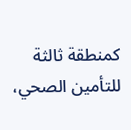كمنطقة ثالثة للتأمين الصحي،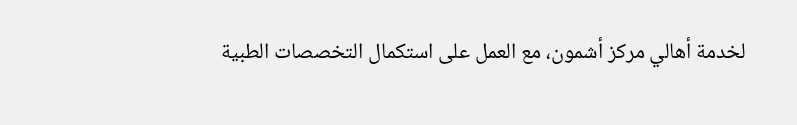لخدمة أهالي مركز أشمون، مع العمل على استكمال التخصصات الطبية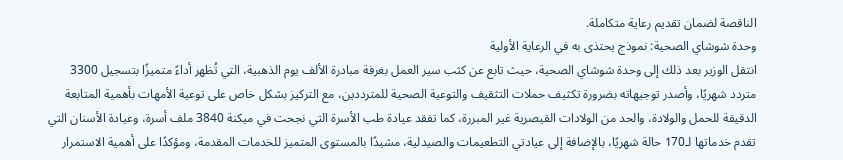الناقصة لضمان تقديم رعاية متكاملة.
وحدة شوشاي الصحية: نموذج يحتذى به في الرعاية الأولية
انتقل الوزير بعد ذلك إلى وحدة شوشاي الصحية، حيث تابع عن كثب سير العمل بغرفة مبادرة الألف يوم الذهبية، التي تُظهر أداءً متميزًا بتسجيل 3300 متردد شهريًا، وأصدر توجيهاته بضرورة تكثيف حملات التثقيف والتوعية الصحية للمترددين، مع التركيز بشكل خاص على توعية الأمهات بأهمية المتابعة الدقيقة للحمل والولادة، والحد من الولادات القيصرية غير المبررة، كما تفقد عيادة طب الأسرة التي نجحت في ميكنة 3840 ملف أسرة، وعيادة الأسنان التي تقدم خدماتها لـ170 حالة شهريًا، بالإضافة إلى عيادتي التطعيمات والصيدلية، مشيدًا بالمستوى المتميز للخدمات المقدمة، ومؤكدًا على أهمية الاستمرار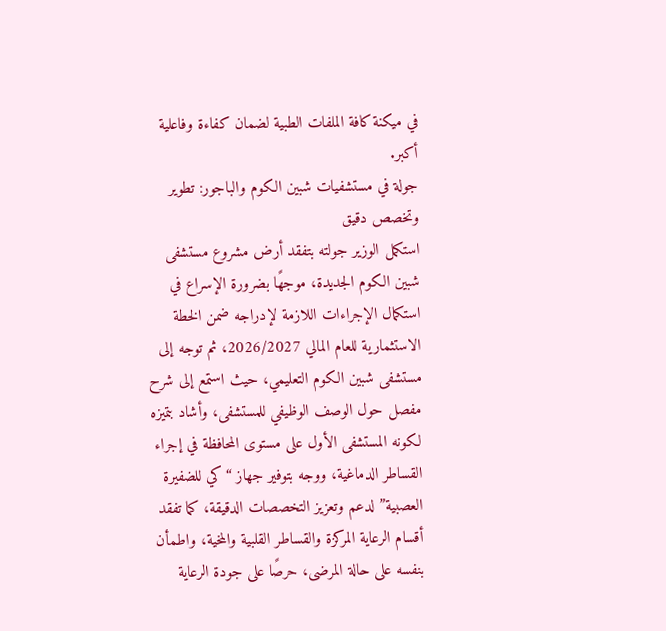في ميكنة كافة الملفات الطبية لضمان كفاءة وفاعلية أكبر.
جولة في مستشفيات شبين الكوم والباجور: تطوير وتخصص دقيق
استكمل الوزير جولته بتفقد أرض مشروع مستشفى شبين الكوم الجديدة، موجهًا بضرورة الإسراع في استكمال الإجراءات اللازمة لإدراجه ضمن الخطة الاستثمارية للعام المالي 2026/2027، ثم توجه إلى مستشفى شبين الكوم التعليمي، حيث استمع إلى شرح مفصل حول الوصف الوظيفي للمستشفى، وأشاد بتميزه لكونه المستشفى الأول على مستوى المحافظة في إجراء القساطر الدماغية، ووجه بتوفير جهاز “كي للضفيرة العصبية” لدعم وتعزيز التخصصات الدقيقة، كما تفقد أقسام الرعاية المركزة والقساطر القلبية والمخية، واطمأن بنفسه على حالة المرضى، حرصًا على جودة الرعاية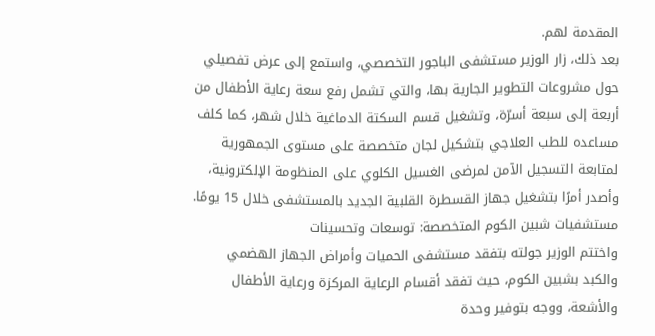المقدمة لهم.
بعد ذلك، زار الوزير مستشفى الباجور التخصصي، واستمع إلى عرض تفصيلي حول مشروعات التطوير الجارية بها، والتي تشمل رفع سعة رعاية الأطفال من أربعة إلى سبعة أسرّة، وتشغيل قسم السكتة الدماغية خلال شهر، كما كلف مساعده للطب العلاجي بتشكيل لجان متخصصة على مستوى الجمهورية لمتابعة التسجيل الآمن لمرضى الغسيل الكلوي على المنظومة الإلكترونية، وأصدر أمرًا بتشغيل جهاز القسطرة القلبية الجديد بالمستشفى خلال 15 يومًا.
مستشفيات شبين الكوم المتخصصة: توسعات وتحسينات
واختتم الوزير جولته بتفقد مستشفى الحميات وأمراض الجهاز الهضمي والكبد بشبين الكوم، حيث تفقد أقسام الرعاية المركزة ورعاية الأطفال والأشعة، ووجه بتوفير وحدة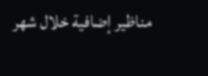مناظير إضافية خلال شهر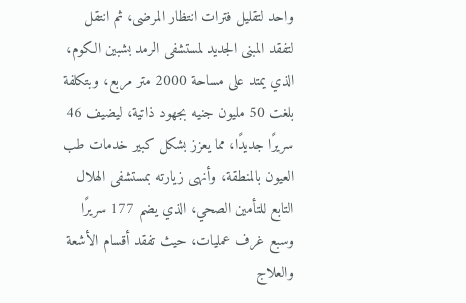واحد لتقليل فترات انتظار المرضى، ثم انتقل لتفقد المبنى الجديد لمستشفى الرمد بشبين الكوم، الذي يمتد على مساحة 2000 متر مربع، وبتكلفة بلغت 50 مليون جنيه بجهود ذاتية، ليضيف 46 سريرًا جديدًا، مما يعزز بشكل كبير خدمات طب العيون بالمنطقة، وأنهى زيارته بمستشفى الهلال التابع للتأمين الصحي، الذي يضم 177 سريرًا وسبع غرف عمليات، حيث تفقد أقسام الأشعة والعلاج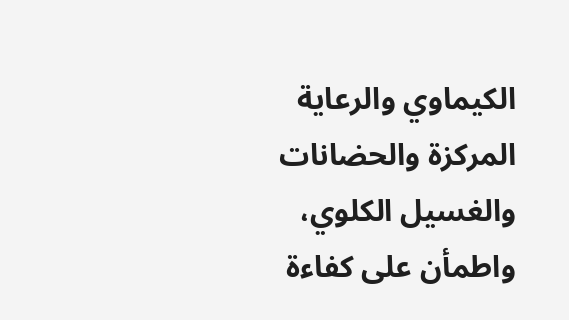الكيماوي والرعاية المركزة والحضانات والغسيل الكلوي، واطمأن على كفاءة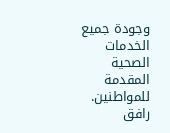وجودة جميع الخدمات الصحية المقدمة للمواطنين.
رافق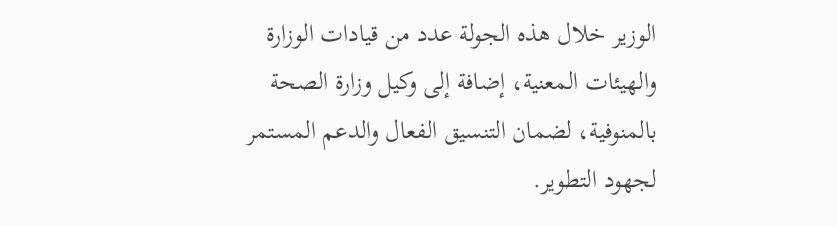الوزير خلال هذه الجولة عدد من قيادات الوزارة والهيئات المعنية، إضافة إلى وكيل وزارة الصحة بالمنوفية، لضمان التنسيق الفعال والدعم المستمر لجهود التطوير.